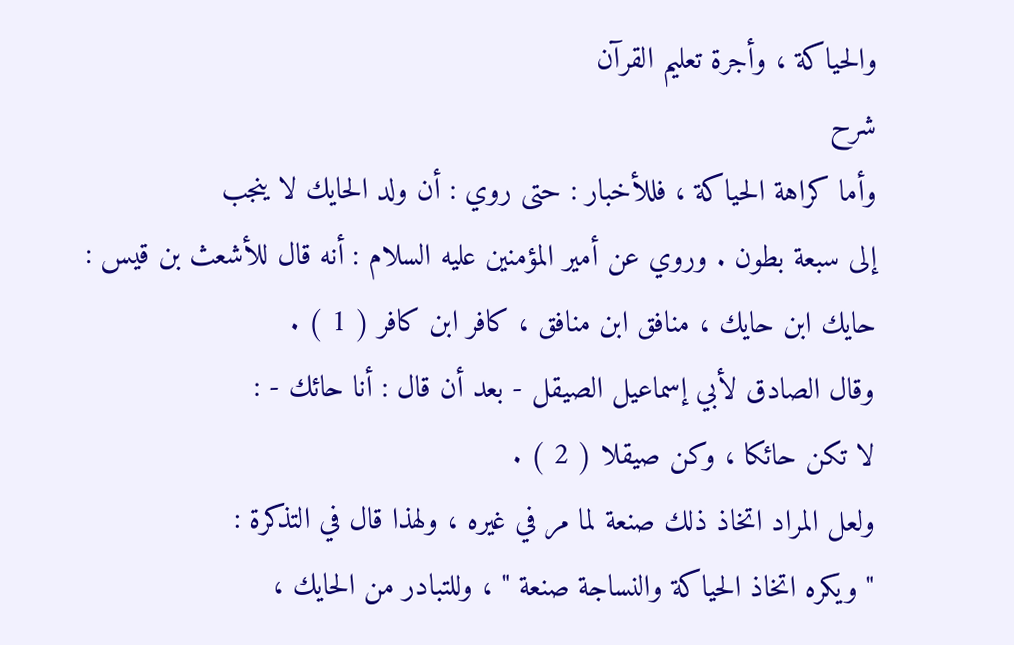والحياكة ، وأجرة تعليم القرآن
شرح
وأما كراهة الحياكة ، فللأخبار : حتى روي : أن ولد الحايك لا ينجب
إلى سبعة بطون . وروي عن أمير المؤمنين عليه السلام : أنه قال للأشعث بن قيس :
حايك ابن حايك ، منافق ابن منافق ، كافر ابن كافر ( 1 ) .
وقال الصادق لأبي إسماعيل الصيقل - بعد أن قال : أنا حائك - :
لا تكن حائكا ، وكن صيقلا ( 2 ) .
ولعل المراد اتخاذ ذلك صنعة لما مر في غيره ، ولهذا قال في التذكرة :
" ويكره اتخاذ الحياكة والنساجة صنعة " ، وللتبادر من الحايك ،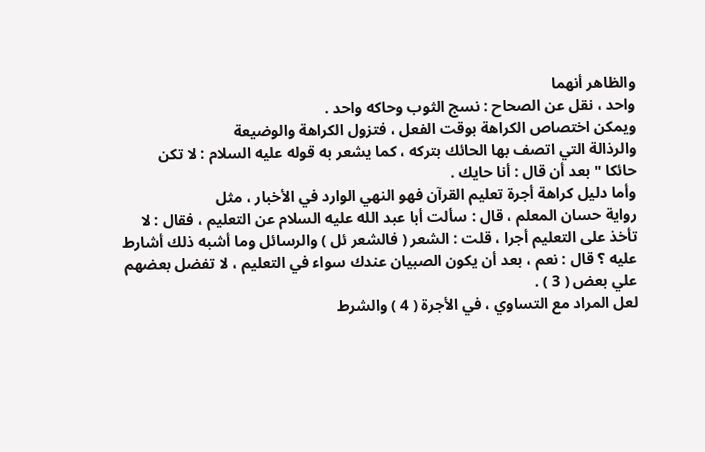والظاهر أنهما
واحد ، نقل عن الصحاح : نسج الثوب وحاكه واحد .
ويمكن اختصاص الكراهة بوقت الفعل ، فتزول الكراهة والوضيعة
والرذالة التي اتصف بها الحائك بتركه ، كما يشعر به قوله عليه السلام : لا تكن
حائكا " بعد أن قال : أنا حايك .
وأما دليل كراهة أجرة تعليم القرآن فهو النهي الوارد في الأخبار ، مثل
رواية حسان المعلم ، قال : سألت أبا عبد الله عليه السلام عن التعليم ، فقال : لا
تأخذ على التعليم أجرا ، قلت : الشعر ( فالشعر ئل ) والرسائل وما أشبه ذلك أشارط
عليه ؟ قال : نعم ، بعد أن يكون الصبيان عندك سواء في التعليم ، لا تفضل بعضهم
علي بعض ( 3 ) .
لعل المراد مع التساوي ، في الأجرة ( 4 ) والشرط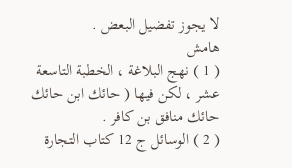لا يجوز تفضيل البعض .
هامش
( 1 ) نهج البلاغة ، الخطبة التاسعة عشر ، لكن فيها ( حائك ابن حائك حائك منافق بن كافر .
( 2 ) الوسائل ج 12 كتاب التجارة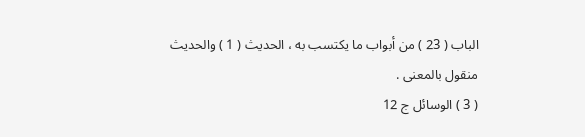الباب ( 23 ) من أبواب ما يكتسب به ، الحديث ( 1 ) والحديث
منقول بالمعنى .
( 3 ) الوسائل ج 12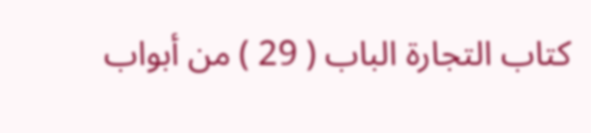كتاب التجارة الباب ( 29 ) من أبواب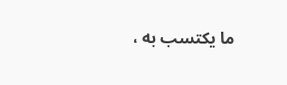ما يكتسب به ،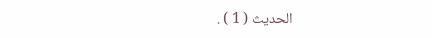الحديث ( 1 ) .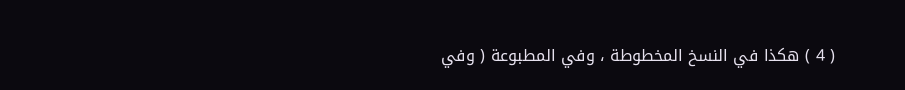( 4 ) هكذا في النسخ المخطوطة ، وفي المطبوعة ( وفي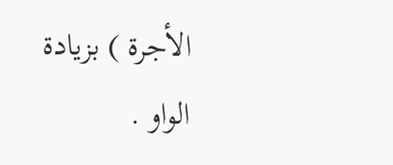الأجرة ) بزيادة الواو .